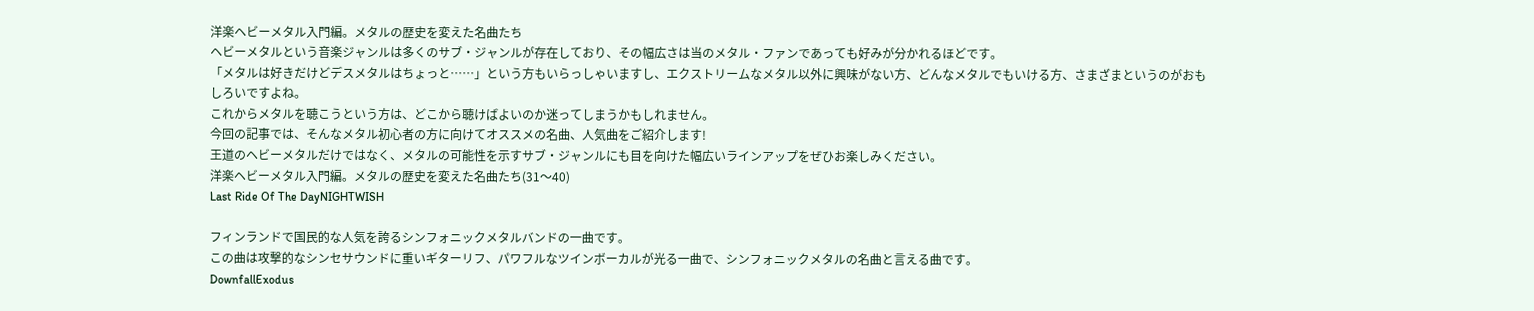洋楽ヘビーメタル入門編。メタルの歴史を変えた名曲たち
ヘビーメタルという音楽ジャンルは多くのサブ・ジャンルが存在しており、その幅広さは当のメタル・ファンであっても好みが分かれるほどです。
「メタルは好きだけどデスメタルはちょっと……」という方もいらっしゃいますし、エクストリームなメタル以外に興味がない方、どんなメタルでもいける方、さまざまというのがおもしろいですよね。
これからメタルを聴こうという方は、どこから聴けばよいのか迷ってしまうかもしれません。
今回の記事では、そんなメタル初心者の方に向けてオススメの名曲、人気曲をご紹介します!
王道のヘビーメタルだけではなく、メタルの可能性を示すサブ・ジャンルにも目を向けた幅広いラインアップをぜひお楽しみください。
洋楽ヘビーメタル入門編。メタルの歴史を変えた名曲たち(31〜40)
Last Ride Of The DayNIGHTWISH

フィンランドで国民的な人気を誇るシンフォニックメタルバンドの一曲です。
この曲は攻撃的なシンセサウンドに重いギターリフ、パワフルなツインボーカルが光る一曲で、シンフォニックメタルの名曲と言える曲です。
DownfallExodus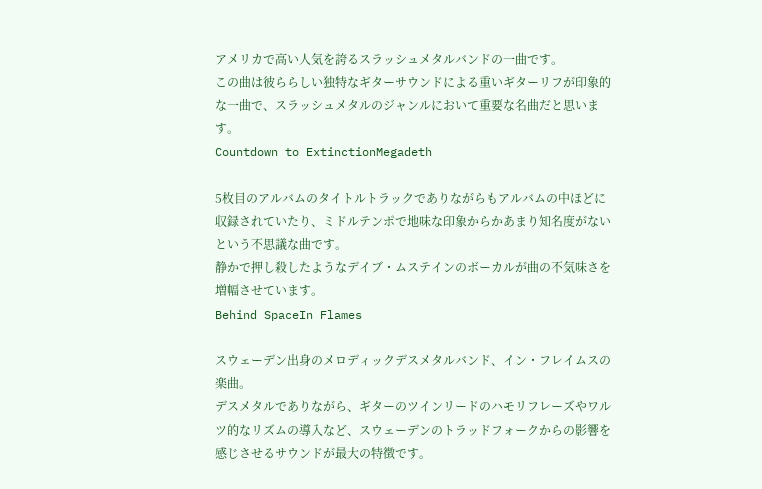アメリカで高い人気を誇るスラッシュメタルバンドの一曲です。
この曲は彼ららしい独特なギターサウンドによる重いギターリフが印象的な一曲で、スラッシュメタルのジャンルにおいて重要な名曲だと思います。
Countdown to ExtinctionMegadeth

5枚目のアルバムのタイトルトラックでありながらもアルバムの中ほどに収録されていたり、ミドルテンポで地味な印象からかあまり知名度がないという不思議な曲です。
静かで押し殺したようなデイブ・ムステインのボーカルが曲の不気味さを増幅させています。
Behind SpaceIn Flames

スウェーデン出身のメロディックデスメタルバンド、イン・フレイムスの楽曲。
デスメタルでありながら、ギターのツインリードのハモリフレーズやワルツ的なリズムの導入など、スウェーデンのトラッドフォークからの影響を感じさせるサウンドが最大の特徴です。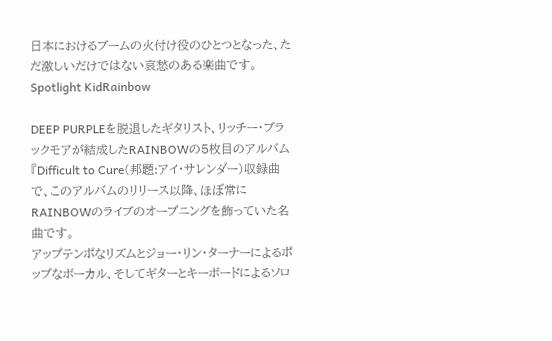日本におけるブームの火付け役のひとつとなった、ただ激しいだけではない哀愁のある楽曲です。
Spotlight KidRainbow

DEEP PURPLEを脱退したギタリスト、リッチー・ブラックモアが結成したRAINBOWの5枚目のアルバム『Difficult to Cure(邦題:アイ・サレンダー)収録曲で、このアルバムのリリース以降、ほぼ常にRAINBOWのライブのオープニングを飾っていた名曲です。
アップテンポなリズムとジョー・リン・ターナーによるポップなボーカル、そしてギターとキーボードによるソロ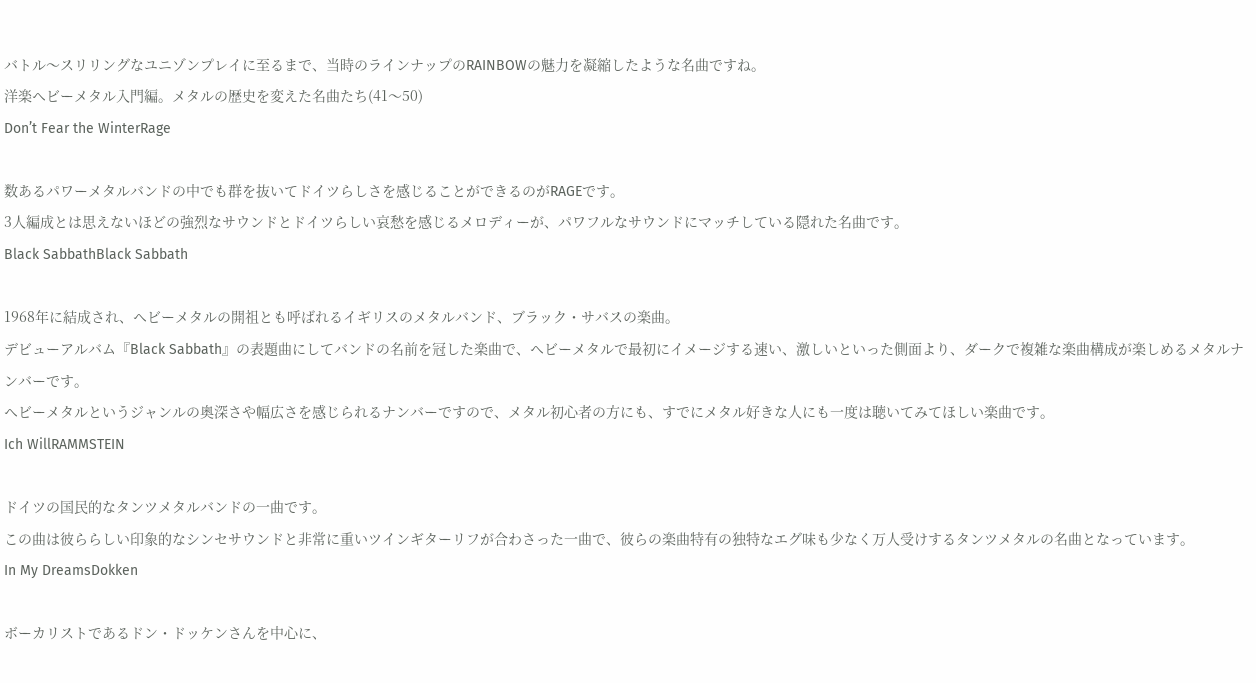バトル〜スリリングなユニゾンプレイに至るまで、当時のラインナップのRAINBOWの魅力を凝縮したような名曲ですね。
洋楽ヘビーメタル入門編。メタルの歴史を変えた名曲たち(41〜50)
Don’t Fear the WinterRage

数あるパワーメタルバンドの中でも群を抜いてドイツらしさを感じることができるのがRAGEです。
3人編成とは思えないほどの強烈なサウンドとドイツらしい哀愁を感じるメロディーが、パワフルなサウンドにマッチしている隠れた名曲です。
Black SabbathBlack Sabbath

1968年に結成され、ヘビーメタルの開祖とも呼ばれるイギリスのメタルバンド、ブラック・サバスの楽曲。
デビューアルバム『Black Sabbath』の表題曲にしてバンドの名前を冠した楽曲で、ヘビーメタルで最初にイメージする速い、激しいといった側面より、ダークで複雑な楽曲構成が楽しめるメタルナンバーです。
ヘビーメタルというジャンルの奥深さや幅広さを感じられるナンバーですので、メタル初心者の方にも、すでにメタル好きな人にも一度は聴いてみてほしい楽曲です。
Ich WillRAMMSTEIN

ドイツの国民的なタンツメタルバンドの一曲です。
この曲は彼ららしい印象的なシンセサウンドと非常に重いツインギターリフが合わさった一曲で、彼らの楽曲特有の独特なエグ味も少なく万人受けするタンツメタルの名曲となっています。
In My DreamsDokken

ボーカリストであるドン・ドッケンさんを中心に、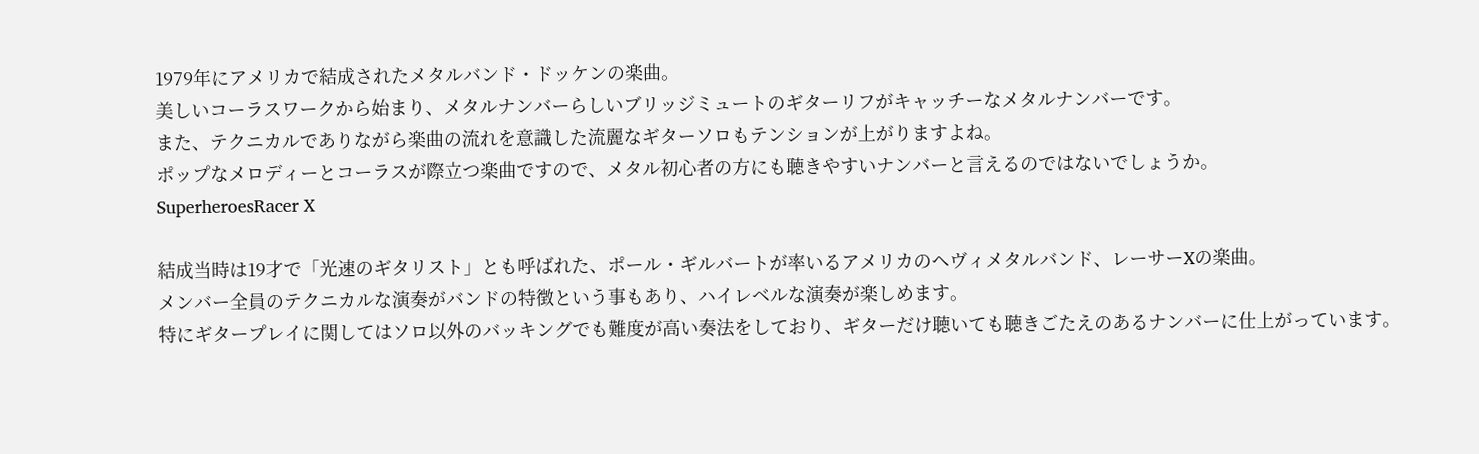1979年にアメリカで結成されたメタルバンド・ドッケンの楽曲。
美しいコーラスワークから始まり、メタルナンバーらしいブリッジミュートのギターリフがキャッチーなメタルナンバーです。
また、テクニカルでありながら楽曲の流れを意識した流麗なギターソロもテンションが上がりますよね。
ポップなメロディーとコーラスが際立つ楽曲ですので、メタル初心者の方にも聴きやすいナンバーと言えるのではないでしょうか。
SuperheroesRacer X

結成当時は19才で「光速のギタリスト」とも呼ばれた、ポール・ギルバートが率いるアメリカのヘヴィメタルバンド、レーサーXの楽曲。
メンバー全員のテクニカルな演奏がバンドの特徴という事もあり、ハイレベルな演奏が楽しめます。
特にギタープレイに関してはソロ以外のバッキングでも難度が高い奏法をしており、ギターだけ聴いても聴きごたえのあるナンバーに仕上がっています。